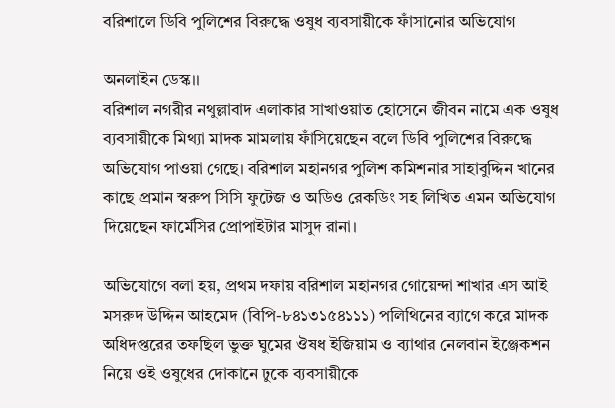বরিশালে ডিবি পুলিশের বিরুদ্ধে ওষুধ ব্যবসায়ীকে ফাঁসানোর অভিযোগ

অনলাইন ডেস্ক।।
বরিশাল নগরীর নথুল্লাবাদ এলাকার সাখাওয়াত হোসেনে জীবন নামে এক ওষুধ ব্যবসায়ীকে মিথ্যা মাদক মামলায় ফাঁসিয়েছেন বলে ডিবি পুলিশের বিরুদ্ধে অভিযোগ পাওয়া গেছে। বরিশাল মহানগর পুলিশ কমিশনার সাহাবুদ্দিন খানের কাছে প্রমান স্বরুপ সিসি ফুটেজ ও অডিও রেকডিং সহ লিখিত এমন অভিযোগ দিয়েছেন ফার্মেসির প্রোপাইটার মাসুদ রানা।

অভিযোগে বলা হয়, প্রথম দফায় বরিশাল মহানগর গোয়েন্দা শাখার এস আই মসরুদ উদ্দিন আহমেদ (বিপি-৮৪১৩১৫৪১১১) পলিথিনের ব্যাগে করে মাদক অধিদপ্তরের তফছিল ভুক্ত ঘুমের ঔষধ ইজিয়াম ও ব্যাথার নেলবান ইঞ্জেকশন নিয়ে ওই ওষুধের দোকানে ঢুকে ব্যবসায়ীকে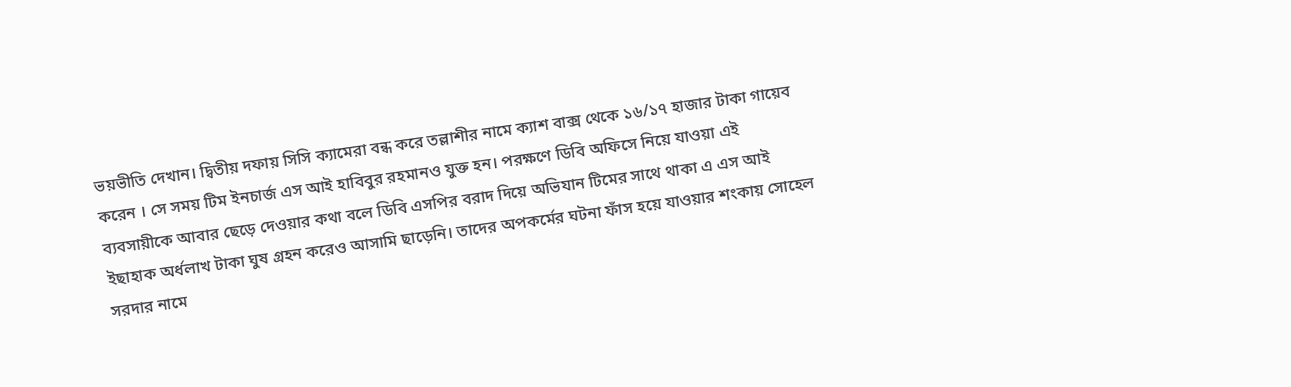ভয়ভীতি দেখান। দ্বিতীয় দফায় সিসি ক্যামেরা বন্ধ করে তল্লাশীর নামে ক্যাশ বাক্স থেকে ১৬/১৭ হাজার টাকা গায়েব করেন । সে সময় টিম ইনচার্জ এস আই হাবিবুর রহমানও যুক্ত হন। পরক্ষণে ডিবি অফিসে নিয়ে যাওয়া এই ব্যবসায়ীকে আবার ছেড়ে দেওয়ার কথা বলে ডিবি এসপির বরাদ দিয়ে অভিযান টিমের সাথে থাকা এ এস আই ইছাহাক অর্ধলাখ টাকা ঘুষ গ্রহন করেও আসামি ছাড়েনি। তাদের অপকর্মের ঘটনা ফাঁস হয়ে যাওয়ার শংকায় সোহেল সরদার নামে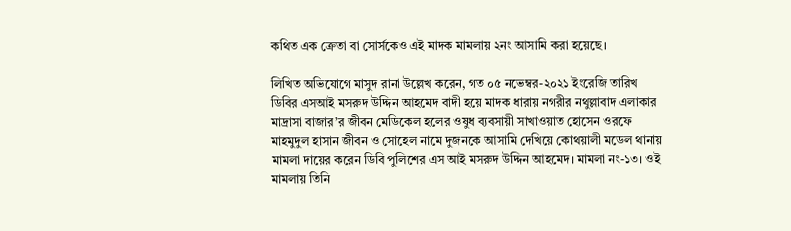কথিত এক ক্রেতা বা সোর্সকেও এই মাদক মামলায় ২নং আসামি করা হয়েছে।

লিখিত অভিযোগে মাসুদ রানা উল্লেখ করেন, গত ০৫ নভেম্বর-২০২১ ইংরেজি তারিখ ডিবির এসআই মসরুদ উদ্দিন আহমেদ বাদী হয়ে মাদক ধারায় নগরীর নথুল্লাবাদ এলাকার মাদ্রাসা বাজার’র জীবন মেডিকেল হলের ওষুধ ব্যবসায়ী সাখাওয়াত হোসেন ওরফে মাহমুদুল হাসান জীবন ও সোহেল নামে দুজনকে আসামি দেখিয়ে কোথয়ালী মডেল থানায় মামলা দায়ের করেন ডিবি পুলিশের এস আই মসরুদ উদ্দিন আহমেদ। মামলা নং-১৩। ওই মামলায় তিনি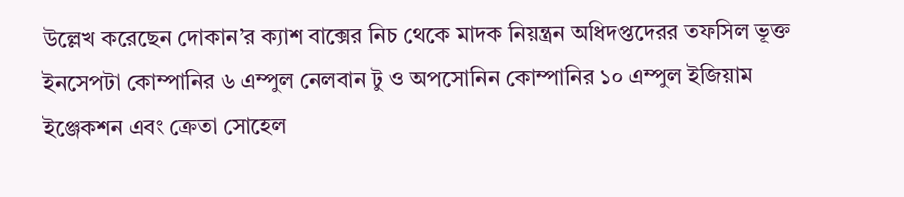উল্লেখ করেছেন দোকান’র ক্যাশ বাক্সের নিচ থেকে মাদক নিয়ন্ত্রন অধিদপ্তদেরর তফসিল ভূক্ত ইনসেপটা কোম্পানির ৬ এম্পুল নেলবান টু ও অপসোনিন কোম্পানির ১০ এম্পুল ইজিয়াম ইঞ্জেকশন এবং ক্রেতা সোহেল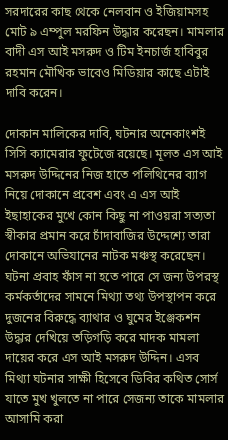সরদারের কাছ থেকে নেলবান ও ইজিয়ামসহ মোট ৯ এম্পুল মরফিন উদ্ধার করেছন। মামলার বাদী এস আই মসরুদ ও টিম ইনচার্জ হাবিবুর রহমান মৌখিক ভাবেও মিডিয়ার কাছে এটাই দাবি করেন।

দোকান মালিকের দাবি, ঘটনার অনেকাংশই সিসি ক্যামেরার ফুটেজে রয়েছে। মূলত এস আই মসরুদ উদ্দিনের নিজ হাতে পলিথিনের ব্যাগ নিয়ে দোকানে প্রবেশ এবং এ এস আই ইছাহাকের মুখে কোন কিছু না পাওয়রা সত্যতা স্বীকার প্রমান করে চাঁদাবাজির উদ্দেশ্যে তারা দোকানে অভিযানের নাটক মঞ্চস্থ করেছেন। ঘটনা প্রবাহ ফাঁস না হতে পারে সে জন্য উপরস্থ কর্মকর্তাদের সামনে মিথ্যা তথ্য উপস্থাপন করে দুজনের বিরুদ্ধে ব্যাথার ও ঘুমের ইঞ্জেকশন উদ্ধার দেখিয়ে তড়িগড়ি করে মাদক মামলা দায়ের করে এস আই মসরুদ উদ্দিন। এসব মিথ্যা ঘটনার সাক্ষী হিসেবে ডিবির কথিত সোর্স যাতে মুখ খুলতে না পারে সেজন্য তাকে মামলার আসামি করা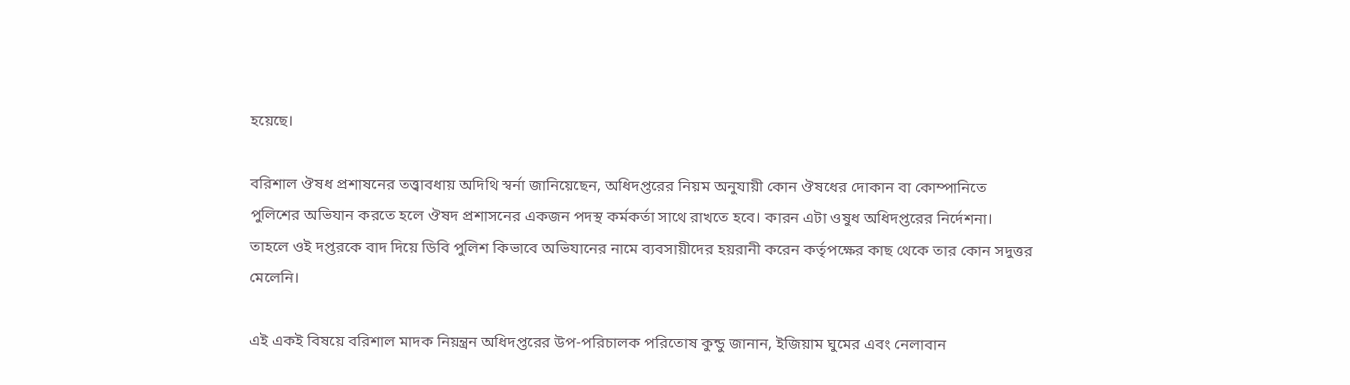হয়েছে।

বরিশাল ঔষধ প্রশাষনের তত্ত্বাবধায় অদিথি স্বর্না জানিয়েছেন, অধিদপ্তরের নিয়ম অনুযায়ী কোন ঔষধের দোকান বা কোম্পানিতে পুলিশের অভিযান করতে হলে ঔষদ প্রশাসনের একজন পদস্থ কর্মকর্তা সাথে রাখতে হবে। কারন এটা ওষুধ অধিদপ্তরের নির্দেশনা। তাহলে ওই দপ্তরকে বাদ দিয়ে ডিবি পুলিশ কিভাবে অভিযানের নামে ব্যবসায়ীদের হয়রানী করেন কর্তৃপক্ষের কাছ থেকে তার কোন সদুত্তর মেলেনি।

এই একই বিষয়ে বরিশাল মাদক নিয়ন্ত্রন অধিদপ্তরের উপ-পরিচালক পরিতোষ কুন্ডু জানান, ইজিয়াম ঘুমের এবং নেলাবান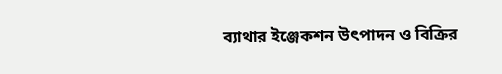ব্যাথার ইঞ্জেকশন উৎপাদন ও বিক্রির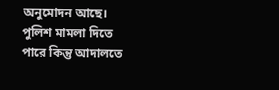অনুমোদন আছে। পুলিশ মামলা দিতে পারে কিন্তু আদালতে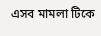এসব মামলা টিকে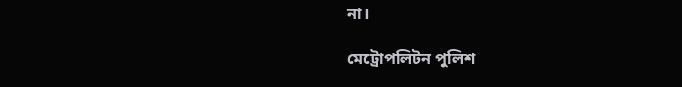না।

মেট্রোপলিটন পুলিশ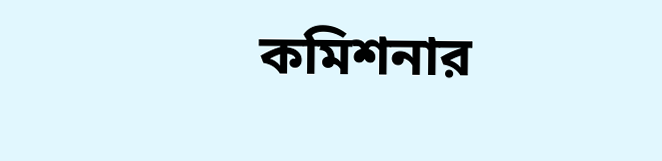কমিশনার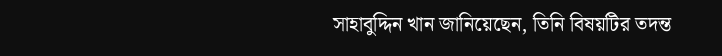সাহাবুদ্দিন খান জানিয়েছেন, তিনি বিষয়টির তদন্ত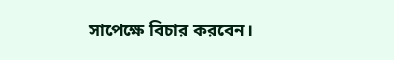সাপেক্ষে বিচার করবেন।